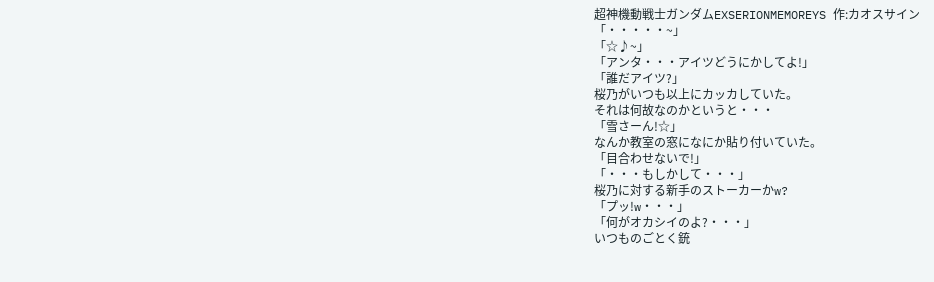超神機動戦士ガンダムEXSERIONMEMOREYS 作:カオスサイン
「・・・・・~」
「☆♪~」
「アンタ・・・アイツどうにかしてよ!」
「誰だアイツ?」
桜乃がいつも以上にカッカしていた。
それは何故なのかというと・・・
「雪さーん!☆」
なんか教室の窓になにか貼り付いていた。
「目合わせないで!」
「・・・もしかして・・・」
桜乃に対する新手のストーカーかw?
「プッ!w・・・」
「何がオカシイのよ?・・・」
いつものごとく銃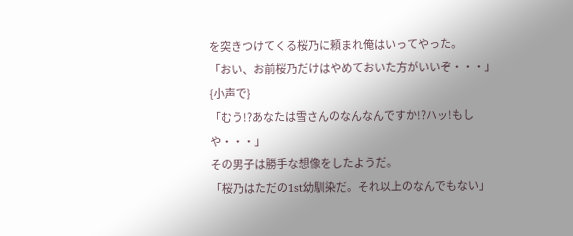を突きつけてくる桜乃に頼まれ俺はいってやった。
「おい、お前桜乃だけはやめておいた方がいいぞ・・・」{小声で}
「むう!?あなたは雪さんのなんなんですか!?ハッ!もしや・・・」
その男子は勝手な想像をしたようだ。
「桜乃はただの1st幼馴染だ。それ以上のなんでもない」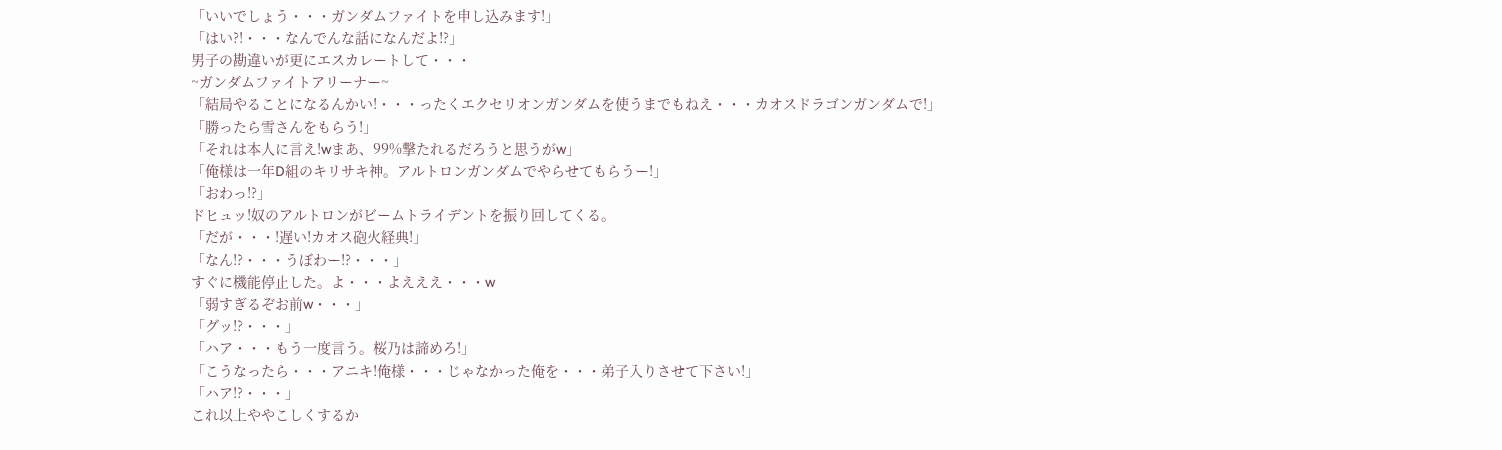「いいでしょう・・・ガンダムファイトを申し込みます!」
「はい?!・・・なんでんな話になんだよ!?」
男子の勘違いが更にエスカレートして・・・
~ガンダムファイトアリーナー~
「結局やることになるんかい!・・・ったくエクセリオンガンダムを使うまでもねえ・・・カオスドラゴンガンダムで!」
「勝ったら雪さんをもらう!」
「それは本人に言え!wまあ、99%撃たれるだろうと思うがw」
「俺様は一年D組のキリサキ神。アルトロンガンダムでやらせてもらうー!」
「おわっ!?」
ドヒュッ!奴のアルトロンがビームトライデントを振り回してくる。
「だが・・・!遅い!カオス砲火経典!」
「なん!?・・・うぼわー!?・・・」
すぐに機能停止した。よ・・・よえええ・・・w
「弱すぎるぞお前w・・・」
「グッ!?・・・」
「ハア・・・もう一度言う。桜乃は諦めろ!」
「こうなったら・・・アニキ!俺様・・・じゃなかった俺を・・・弟子入りさせて下さい!」
「ハア!?・・・」
これ以上ややこしくするか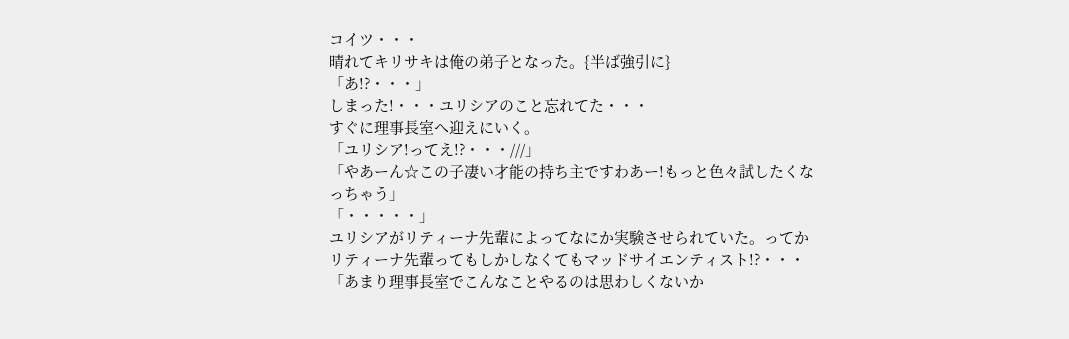コイツ・・・
晴れてキリサキは俺の弟子となった。{半ば強引に}
「あ!?・・・」
しまった!・・・ユリシアのこと忘れてた・・・
すぐに理事長室へ迎えにいく。
「ユリシア!ってえ!?・・・///」
「やあーん☆この子凄い才能の持ち主ですわあー!もっと色々試したくなっちゃう」
「・・・・・」
ユリシアがリティーナ先輩によってなにか実験させられていた。ってかリティーナ先輩ってもしかしなくてもマッドサイエンティスト!?・・・
「あまり理事長室でこんなことやるのは思わしくないか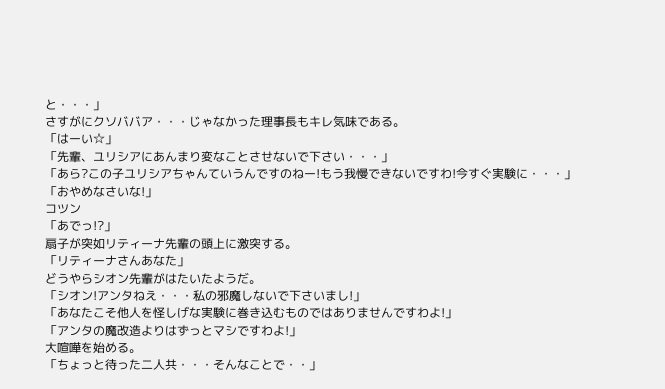と・・・」
さすがにクソババア・・・じゃなかった理事長もキレ気味である。
「はーい☆」
「先輩、ユリシアにあんまり変なことさせないで下さい・・・」
「あら?この子ユリシアちゃんていうんですのねー!もう我慢できないですわ!今すぐ実験に・・・」
「おやめなさいな!」
コツン
「あでっ!?」
扇子が突如リティーナ先輩の頭上に激突する。
「リティーナさんあなた」
どうやらシオン先輩がはたいたようだ。
「シオン!アンタねえ・・・私の邪魔しないで下さいまし!」
「あなたこそ他人を怪しげな実験に巻き込むものではありませんですわよ!」
「アンタの魔改造よりはずっとマシですわよ!」
大喧嘩を始める。
「ちょっと待った二人共・・・そんなことで・・」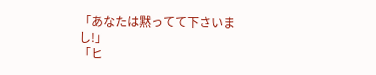「あなたは黙ってて下さいまし!」
「ヒ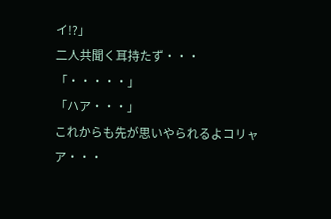イ!?」
二人共聞く耳持たず・・・
「・・・・・」
「ハア・・・」
これからも先が思いやられるよコリャア・・・